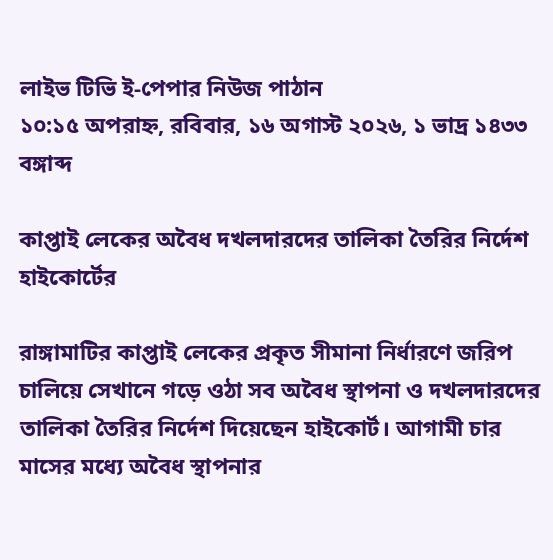লাইভ টিভি ই-পেপার নিউজ পাঠান
১০:১৫ অপরাহ্ন, রবিবার, ১৬ অগাস্ট ২০২৬, ১ ভাদ্র ১৪৩৩ বঙ্গাব্দ

কাপ্তাই লেকের অবৈধ দখলদারদের তালিকা তৈরির নির্দেশ হাইকোর্টের

রাঙ্গামাটির কাপ্তাই লেকের প্রকৃত সীমানা নির্ধারণে জরিপ চালিয়ে সেখানে গড়ে ওঠা সব অবৈধ স্থাপনা ও দখলদারদের তালিকা তৈরির নির্দেশ দিয়েছেন হাইকোর্ট। আগামী চার মাসের মধ্যে অবৈধ স্থাপনার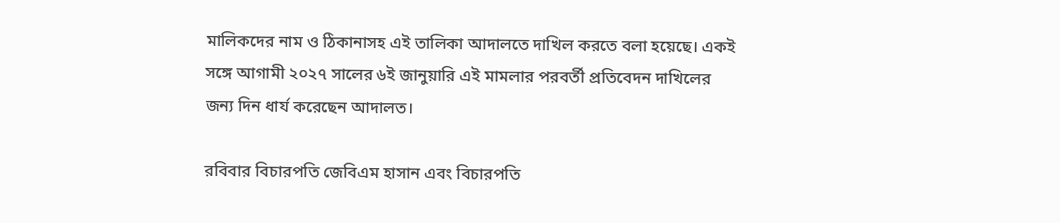মালিকদের নাম ও ঠিকানাসহ এই তালিকা আদালতে দাখিল করতে বলা হয়েছে। একই সঙ্গে আগামী ২০২৭ সালের ৬ই জানুয়ারি এই মামলার পরবর্তী প্রতিবেদন দাখিলের জন্য দিন ধার্য করেছেন আদালত।

রবিবার বিচারপতি জেবিএম হাসান এবং বিচারপতি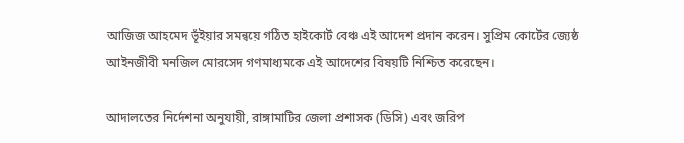আজিজ আহমেদ ভূঁইয়ার সমন্বয়ে গঠিত হাইকোর্ট বেঞ্চ এই আদেশ প্রদান করেন। সুপ্রিম কোর্টের জ্যেষ্ঠ আইনজীবী মনজিল মোরসেদ গণমাধ্যমকে এই আদেশের বিষয়টি নিশ্চিত করেছেন।

আদালতের নির্দেশনা অনুযায়ী, রাঙ্গামাটির জেলা প্রশাসক (ডিসি) এবং জরিপ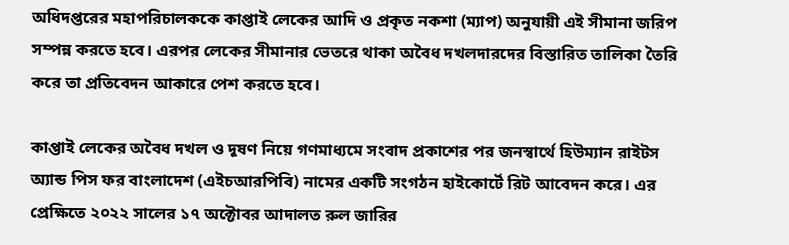অধিদপ্তরের মহাপরিচালককে কাপ্তাই লেকের আদি ও প্রকৃত নকশা (ম্যাপ) অনুযায়ী এই সীমানা জরিপ সম্পন্ন করতে হবে। এরপর লেকের সীমানার ভেতরে থাকা অবৈধ দখলদারদের বিস্তারিত তালিকা তৈরি করে তা প্রতিবেদন আকারে পেশ করতে হবে।

কাপ্তাই লেকের অবৈধ দখল ও দূষণ নিয়ে গণমাধ্যমে সংবাদ প্রকাশের পর জনস্বার্থে হিউম্যান রাইটস অ্যান্ড পিস ফর বাংলাদেশ (এইচআরপিবি) নামের একটি সংগঠন হাইকোর্টে রিট আবেদন করে। এর প্রেক্ষিতে ২০২২ সালের ১৭ অক্টোবর আদালত রুল জারির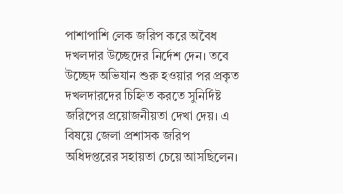পাশাপাশি লেক জরিপ করে অবৈধ দখলদার উচ্ছেদের নির্দেশ দেন। তবে উচ্ছেদ অভিযান শুরু হওয়ার পর প্রকৃত দখলদারদের চিহ্নিত করতে সুনির্দিষ্ট জরিপের প্রয়োজনীয়তা দেখা দেয়। এ বিষয়ে জেলা প্রশাসক জরিপ অধিদপ্তরের সহায়তা চেয়ে আসছিলেন।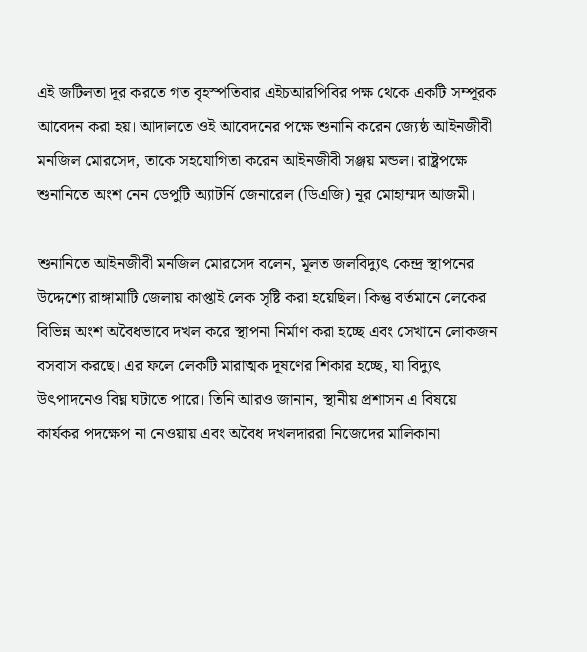এই জটিলতা দূর করতে গত বৃহস্পতিবার এইচআরপিবির পক্ষ থেকে একটি সম্পূরক আবেদন করা হয়। আদালতে ওই আবেদনের পক্ষে শুনানি করেন জ্যেষ্ঠ আইনজীবী মনজিল মোরসেদ, তাকে সহযোগিতা করেন আইনজীবী সঞ্জয় মন্ডল। রাষ্ট্রপক্ষে শুনানিতে অংশ নেন ডেপুটি অ্যাটর্নি জেনারেল (ডিএজি) নূর মোহাম্মদ আজমী।

শুনানিতে আইনজীবী মনজিল মোরসেদ বলেন, মূলত জলবিদ্যুৎ কেন্দ্র স্থাপনের উদ্দেশ্যে রাঙ্গামাটি জেলায় কাপ্তাই লেক সৃষ্টি করা হয়েছিল। কিন্তু বর্তমানে লেকের বিভিন্ন অংশ অবৈধভাবে দখল করে স্থাপনা নির্মাণ করা হচ্ছে এবং সেখানে লোকজন বসবাস করছে। এর ফলে লেকটি মারাত্মক দূষণের শিকার হচ্ছে, যা বিদ্যুৎ উৎপাদনেও বিঘ্ন ঘটাতে পারে। তিনি আরও জানান, স্থানীয় প্রশাসন এ বিষয়ে কার্যকর পদক্ষেপ না নেওয়ায় এবং অবৈধ দখলদাররা নিজেদের মালিকানা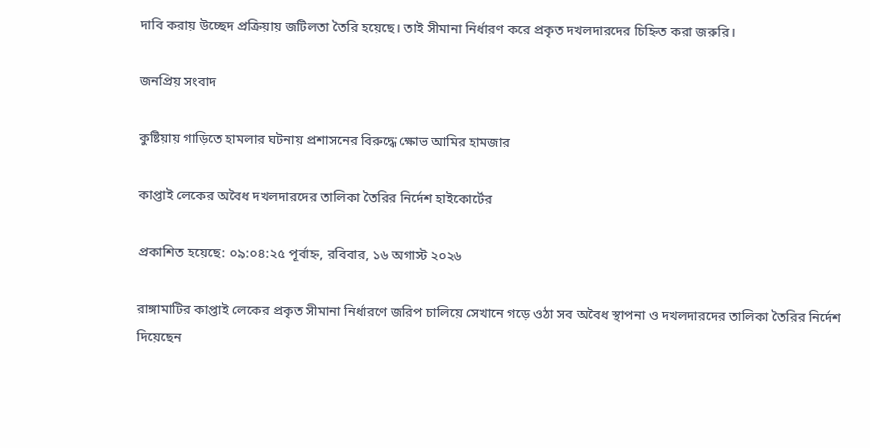দাবি করায় উচ্ছেদ প্রক্রিয়ায় জটিলতা তৈরি হয়েছে। তাই সীমানা নির্ধারণ করে প্রকৃত দখলদারদের চিহ্নিত করা জরুরি।

জনপ্রিয় সংবাদ

কুষ্টিয়ায় গাড়িতে হামলার ঘটনায় প্রশাসনের বিরুদ্ধে ক্ষোভ আমির হামজার

কাপ্তাই লেকের অবৈধ দখলদারদের তালিকা তৈরির নির্দেশ হাইকোর্টের

প্রকাশিত হয়েছে: ০৯:০৪:২৫ পূর্বাহ্ন, রবিবার, ১৬ অগাস্ট ২০২৬

রাঙ্গামাটির কাপ্তাই লেকের প্রকৃত সীমানা নির্ধারণে জরিপ চালিয়ে সেখানে গড়ে ওঠা সব অবৈধ স্থাপনা ও দখলদারদের তালিকা তৈরির নির্দেশ দিয়েছেন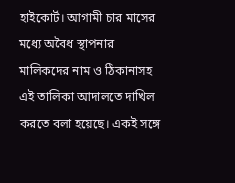হাইকোর্ট। আগামী চার মাসের মধ্যে অবৈধ স্থাপনার মালিকদের নাম ও ঠিকানাসহ এই তালিকা আদালতে দাখিল করতে বলা হয়েছে। একই সঙ্গে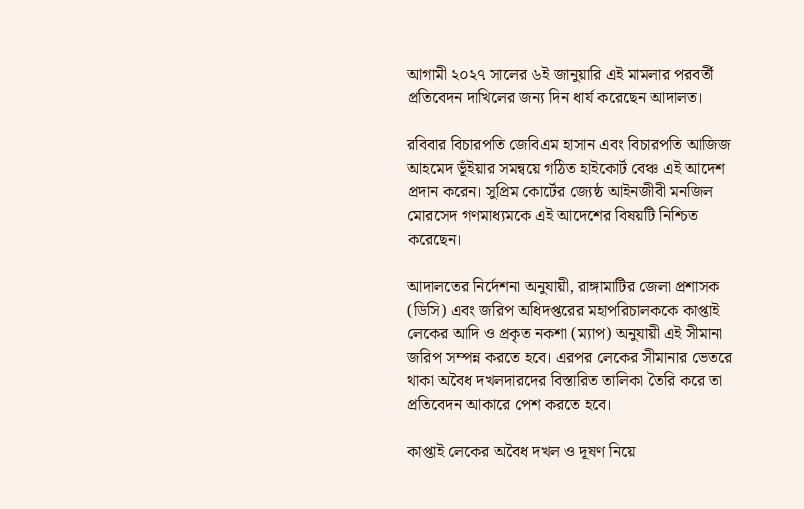আগামী ২০২৭ সালের ৬ই জানুয়ারি এই মামলার পরবর্তী প্রতিবেদন দাখিলের জন্য দিন ধার্য করেছেন আদালত।

রবিবার বিচারপতি জেবিএম হাসান এবং বিচারপতি আজিজ আহমেদ ভূঁইয়ার সমন্বয়ে গঠিত হাইকোর্ট বেঞ্চ এই আদেশ প্রদান করেন। সুপ্রিম কোর্টের জ্যেষ্ঠ আইনজীবী মনজিল মোরসেদ গণমাধ্যমকে এই আদেশের বিষয়টি নিশ্চিত করেছেন।

আদালতের নির্দেশনা অনুযায়ী, রাঙ্গামাটির জেলা প্রশাসক (ডিসি) এবং জরিপ অধিদপ্তরের মহাপরিচালককে কাপ্তাই লেকের আদি ও প্রকৃত নকশা (ম্যাপ) অনুযায়ী এই সীমানা জরিপ সম্পন্ন করতে হবে। এরপর লেকের সীমানার ভেতরে থাকা অবৈধ দখলদারদের বিস্তারিত তালিকা তৈরি করে তা প্রতিবেদন আকারে পেশ করতে হবে।

কাপ্তাই লেকের অবৈধ দখল ও দূষণ নিয়ে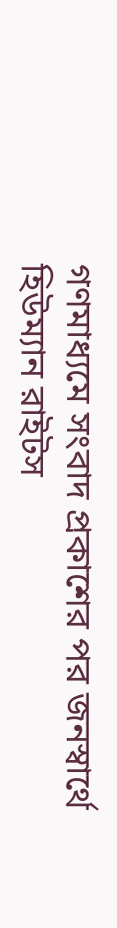গণমাধ্যমে সংবাদ প্রকাশের পর জনস্বার্থে হিউম্যান রাইটস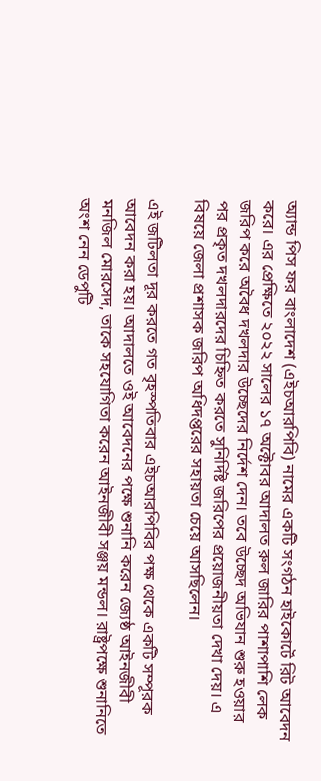অ্যান্ড পিস ফর বাংলাদেশ (এইচআরপিবি) নামের একটি সংগঠন হাইকোর্টে রিট আবেদন করে। এর প্রেক্ষিতে ২০২২ সালের ১৭ অক্টোবর আদালত রুল জারির পাশাপাশি লেক জরিপ করে অবৈধ দখলদার উচ্ছেদের নির্দেশ দেন। তবে উচ্ছেদ অভিযান শুরু হওয়ার পর প্রকৃত দখলদারদের চিহ্নিত করতে সুনির্দিষ্ট জরিপের প্রয়োজনীয়তা দেখা দেয়। এ বিষয়ে জেলা প্রশাসক জরিপ অধিদপ্তরের সহায়তা চেয়ে আসছিলেন।

এই জটিলতা দূর করতে গত বৃহস্পতিবার এইচআরপিবির পক্ষ থেকে একটি সম্পূরক আবেদন করা হয়। আদালতে ওই আবেদনের পক্ষে শুনানি করেন জ্যেষ্ঠ আইনজীবী মনজিল মোরসেদ, তাকে সহযোগিতা করেন আইনজীবী সঞ্জয় মন্ডল। রাষ্ট্রপক্ষে শুনানিতে অংশ নেন ডেপুটি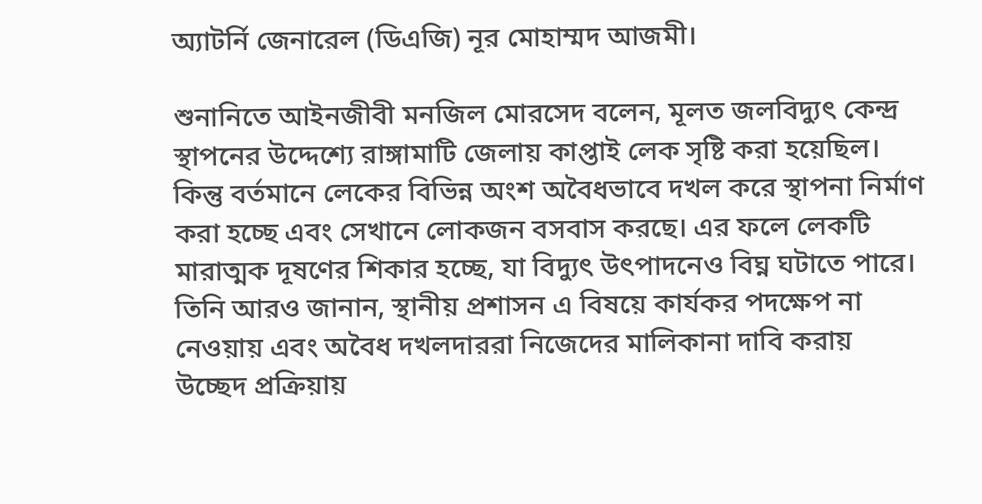অ্যাটর্নি জেনারেল (ডিএজি) নূর মোহাম্মদ আজমী।

শুনানিতে আইনজীবী মনজিল মোরসেদ বলেন, মূলত জলবিদ্যুৎ কেন্দ্র স্থাপনের উদ্দেশ্যে রাঙ্গামাটি জেলায় কাপ্তাই লেক সৃষ্টি করা হয়েছিল। কিন্তু বর্তমানে লেকের বিভিন্ন অংশ অবৈধভাবে দখল করে স্থাপনা নির্মাণ করা হচ্ছে এবং সেখানে লোকজন বসবাস করছে। এর ফলে লেকটি মারাত্মক দূষণের শিকার হচ্ছে, যা বিদ্যুৎ উৎপাদনেও বিঘ্ন ঘটাতে পারে। তিনি আরও জানান, স্থানীয় প্রশাসন এ বিষয়ে কার্যকর পদক্ষেপ না নেওয়ায় এবং অবৈধ দখলদাররা নিজেদের মালিকানা দাবি করায় উচ্ছেদ প্রক্রিয়ায়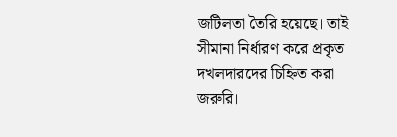জটিলতা তৈরি হয়েছে। তাই সীমানা নির্ধারণ করে প্রকৃত দখলদারদের চিহ্নিত করা জরুরি।